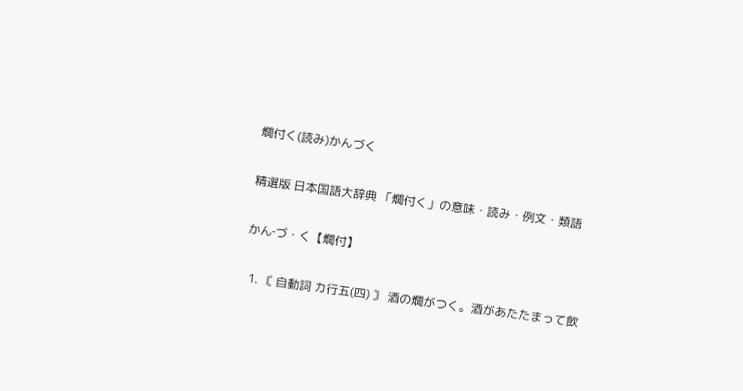燗付く(読み)かんづく

精選版 日本国語大辞典 「燗付く」の意味・読み・例文・類語

かん‐づ・く【燗付】

  1. 〘 自動詞 カ行五(四) 〙 酒の燗がつく。酒があたたまって飲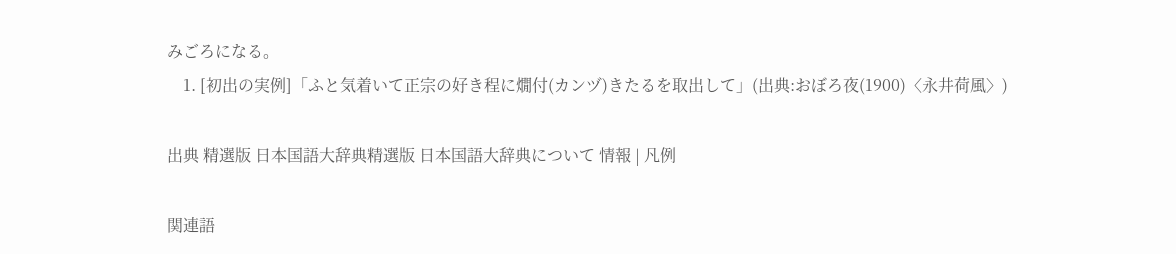みごろになる。
    1. [初出の実例]「ふと気着いて正宗の好き程に燗付(カンヅ)きたるを取出して」(出典:おぼろ夜(1900)〈永井荷風〉)

出典 精選版 日本国語大辞典精選版 日本国語大辞典について 情報 | 凡例

関連語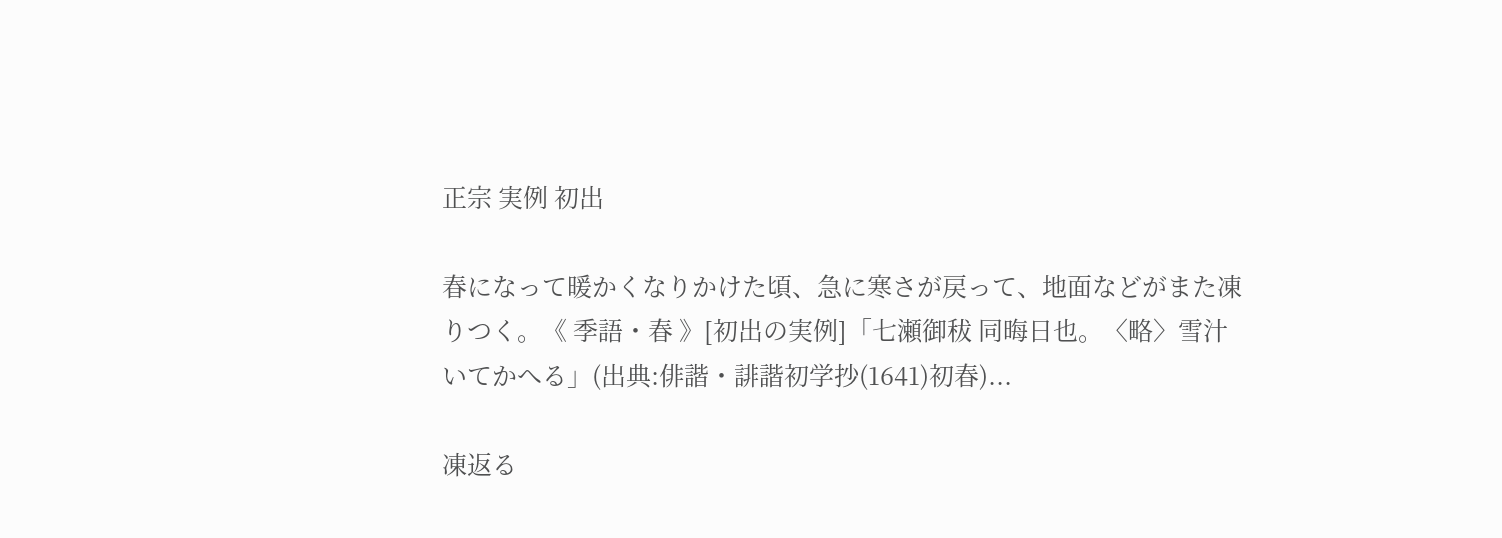正宗 実例 初出

春になって暖かくなりかけた頃、急に寒さが戻って、地面などがまた凍りつく。《 季語・春 》[初出の実例]「七瀬御秡 同晦日也。〈略〉雪汁いてかへる」(出典:俳諧・誹諧初学抄(1641)初春)...

凍返る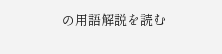の用語解説を読む